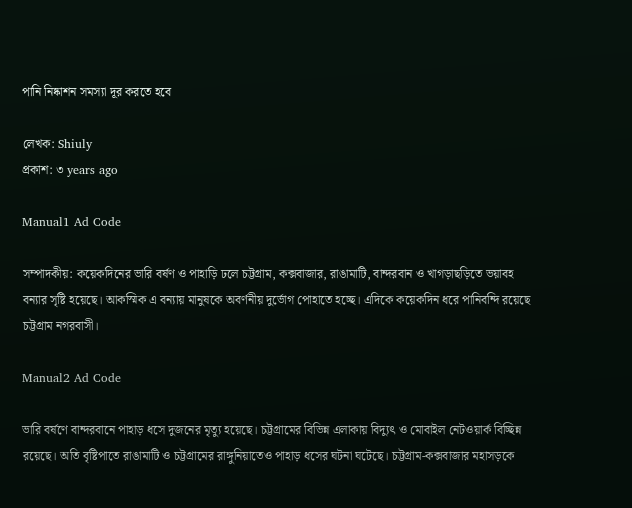পানি নিষ্কাশন সমস্যা দূর করতে হবে

লেখক: Shiuly
প্রকাশ: ৩ years ago

Manual1 Ad Code

সম্পাদকীয়: কয়েকদিনের ভারি বর্ষণ ও পাহাড়ি ঢলে চট্টগ্রাম, কক্সবাজার, রাঙামাটি, বান্দরবান ও খাগড়াছড়িতে ভয়াবহ বন্যার সৃষ্টি হয়েছে। আকস্মিক এ বন্যায় মানুষকে অবর্ণনীয় দুর্ভোগ পোহাতে হচ্ছে। এদিকে কয়েকদিন ধরে পানিবন্দি রয়েছে চট্টগ্রাম নগরবাসী।

Manual2 Ad Code

ভারি বর্ষণে বান্দরবানে পাহাড় ধসে দুজনের মৃত্যু হয়েছে। চট্টগ্রামের বিভিন্ন এলাকায় বিদ্যুৎ ও মোবাইল নেটওয়ার্ক বিচ্ছিন্ন রয়েছে। অতি বৃষ্টিপাতে রাঙামাটি ও চট্টগ্রামের রাঙ্গুনিয়াতেও পাহাড় ধসের ঘটনা ঘটেছে। চট্টগ্রাম-কক্সবাজার মহাসড়কে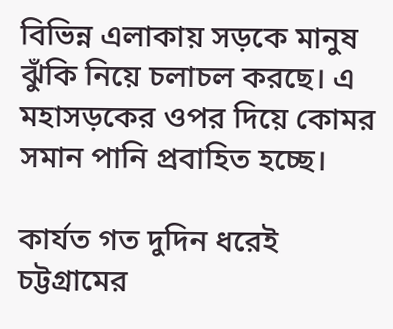বিভিন্ন এলাকায় সড়কে মানুষ ঝুঁকি নিয়ে চলাচল করছে। এ মহাসড়কের ওপর দিয়ে কোমর সমান পানি প্রবাহিত হচ্ছে।

কার্যত গত দুদিন ধরেই চট্টগ্রামের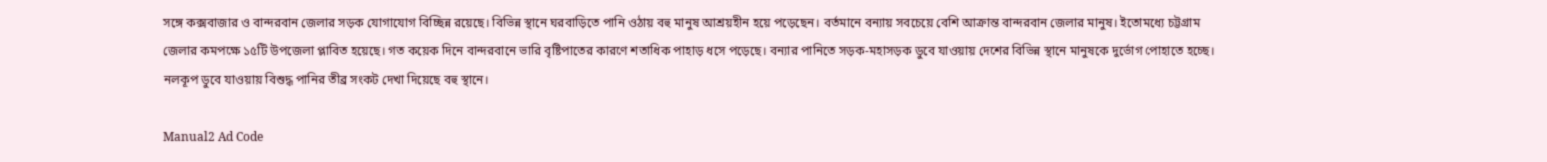সঙ্গে কক্সবাজার ও বান্দরবান জেলার সড়ক যোগাযোগ বিচ্ছিন্ন রয়েছে। বিভিন্ন স্থানে ঘরবাড়িতে পানি ওঠায় বহু মানুষ আশ্রয়হীন হয়ে পড়েছেন। বর্তমানে বন্যায় সবচেয়ে বেশি আক্রান্ত বান্দরবান জেলার মানুষ। ইতোমধ্যে চট্টগ্রাম জেলার কমপক্ষে ১৫টি উপজেলা প্লাবিত হয়েছে। গত কয়েক দিনে বান্দরবানে ভারি বৃষ্টিপাতের কারণে শতাধিক পাহাড় ধসে পড়েছে। বন্যার পানিতে সড়ক-মহাসড়ক ডুবে যাওয়ায় দেশের বিভিন্ন স্থানে মানুষকে দুর্ভোগ পোহাতে হচ্ছে। নলকূপ ডুবে যাওয়ায় বিশুদ্ধ পানির তীব্র সংকট দেখা দিয়েছে বহু স্থানে।

Manual2 Ad Code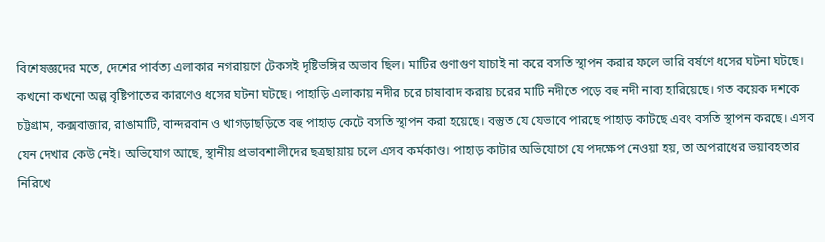বিশেষজ্ঞদের মতে, দেশের পার্বত্য এলাকার নগরায়ণে টেকসই দৃষ্টিভঙ্গির অভাব ছিল। মাটির গুণাগুণ যাচাই না করে বসতি স্থাপন করার ফলে ভারি বর্ষণে ধসের ঘটনা ঘটছে। কখনো কখনো অল্প বৃষ্টিপাতের কারণেও ধসের ঘটনা ঘটছে। পাহাড়ি এলাকায় নদীর চরে চাষাবাদ করায় চরের মাটি নদীতে পড়ে বহু নদী নাব্য হারিয়েছে। গত কয়েক দশকে চট্টগ্রাম, কক্সবাজার, রাঙামাটি, বান্দরবান ও খাগড়াছড়িতে বহু পাহাড় কেটে বসতি স্থাপন করা হয়েছে। বস্তুত যে যেভাবে পারছে পাহাড় কাটছে এবং বসতি স্থাপন করছে। এসব যেন দেখার কেউ নেই। অভিযোগ আছে, স্থানীয় প্রভাবশালীদের ছত্রছায়ায় চলে এসব কর্মকাণ্ড। পাহাড় কাটার অভিযোগে যে পদক্ষেপ নেওয়া হয়, তা অপরাধের ভয়াবহতার নিরিখে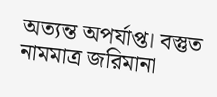অত্যন্ত অপর্যাপ্ত। বস্তুত নামমাত্র জরিমানা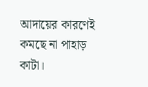আদায়ের কারণেই কমছে না পাহাড় কাটা।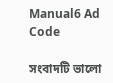Manual6 Ad Code

সংবাদটি ভালো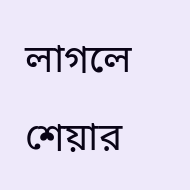লাগলে শেয়ার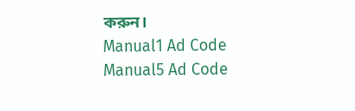করুন।
Manual1 Ad Code
Manual5 Ad Code